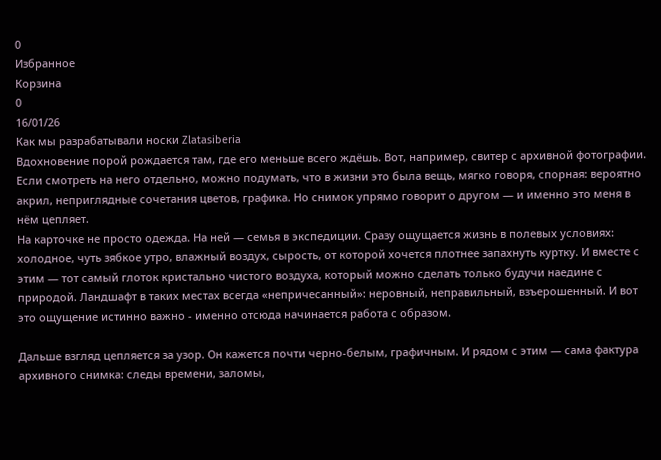0
Избранное
Корзина
0
16/01/26
Как мы разрабатывали носки Zlatasiberia
Вдохновение порой рождается там, где его меньше всего ждёшь. Вот, например, свитер с архивной фотографии. Если смотреть на него отдельно, можно подумать, что в жизни это была вещь, мягко говоря, спорная: вероятно акрил, неприглядные сочетания цветов, графика. Но снимок упрямо говорит о другом — и именно это меня в нём цепляет.
На карточке не просто одежда. На ней — семья в экспедиции. Сразу ощущается жизнь в полевых условиях: холодное, чуть зябкое утро, влажный воздух, сырость, от которой хочется плотнее запахнуть куртку. И вместе с этим — тот самый глоток кристально чистого воздуха, который можно сделать только будучи наедине с природой. Ландшафт в таких местах всегда «непричесанный»: неровный, неправильный, взъерошенный. И вот это ощущение истинно важно - именно отсюда начинается работа с образом.

Дальше взгляд цепляется за узор. Он кажется почти черно‑белым, графичным. И рядом с этим — сама фактура архивного снимка: следы времени, заломы,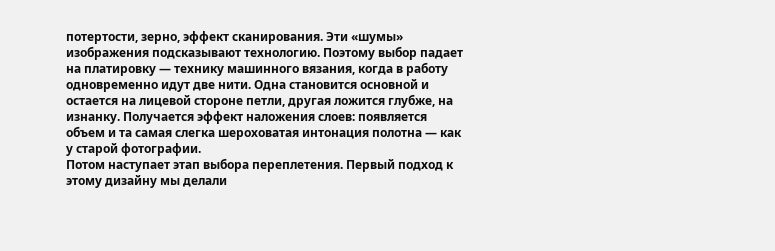потертости, зерно, эффект сканирования. Эти «шумы» изображения подсказывают технологию. Поэтому выбор падает на платировку — технику машинного вязания, когда в работу одновременно идут две нити. Одна становится основной и остается на лицевой стороне петли, другая ложится глубже, на изнанку. Получается эффект наложения слоев: появляется объем и та самая слегка шероховатая интонация полотна — как у старой фотографии.
Потом наступает этап выбора переплетения. Первый подход к этому дизайну мы делали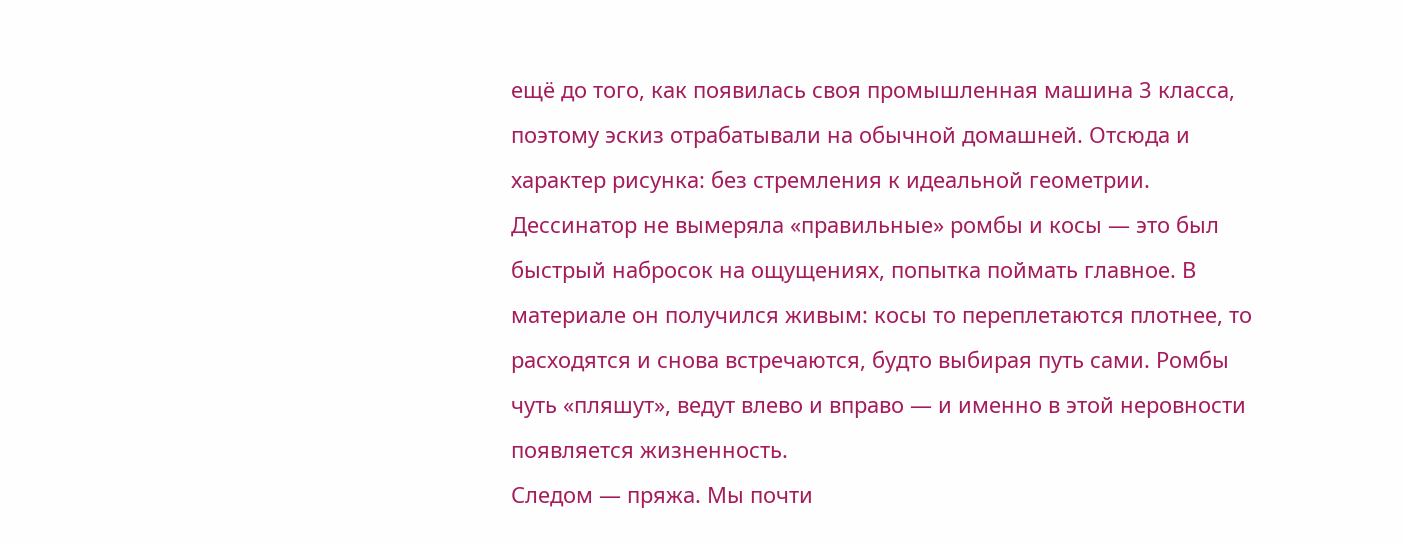ещё до того, как появилась своя промышленная машина 3 класса, поэтому эскиз отрабатывали на обычной домашней. Отсюда и характер рисунка: без стремления к идеальной геометрии. Дессинатор не вымеряла «правильные» ромбы и косы — это был быстрый набросок на ощущениях, попытка поймать главное. В материале он получился живым: косы то переплетаются плотнее, то расходятся и снова встречаются, будто выбирая путь сами. Ромбы чуть «пляшут», ведут влево и вправо — и именно в этой неровности появляется жизненность.
Следом — пряжа. Мы почти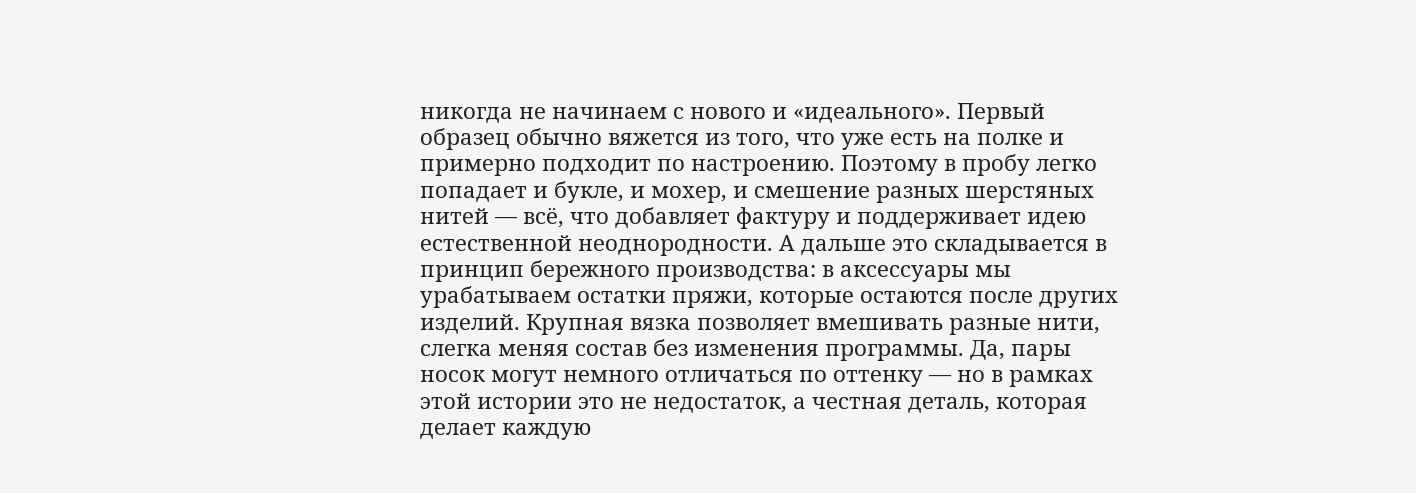никогда не начинаем с нового и «идеального». Первый образец обычно вяжется из того, что уже есть на полке и примерно подходит по настроению. Поэтому в пробу легко попадает и букле, и мохер, и смешение разных шерстяных нитей — всё, что добавляет фактуру и поддерживает идею естественной неоднородности. А дальше это складывается в принцип бережного производства: в аксессуары мы урабатываем остатки пряжи, которые остаются после других изделий. Крупная вязка позволяет вмешивать разные нити, слегка меняя состав без изменения программы. Да, пары носок могут немного отличаться по оттенку — но в рамках этой истории это не недостаток, а честная деталь, которая делает каждую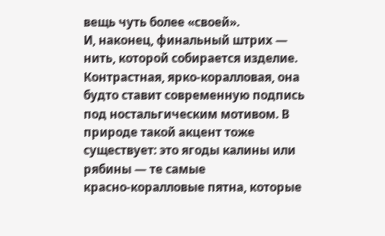вещь чуть более «своей».
И, наконец, финальный штрих — нить, которой собирается изделие. Контрастная, ярко‑коралловая, она будто ставит современную подпись под ностальгическим мотивом. В природе такой акцент тоже существует: это ягоды калины или рябины — те самые красно‑коралловые пятна, которые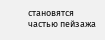становятся частью пейзажа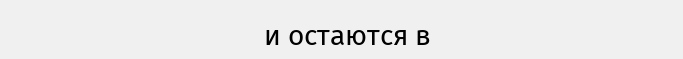и остаются в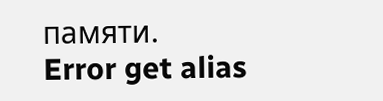памяти.
Error get alias